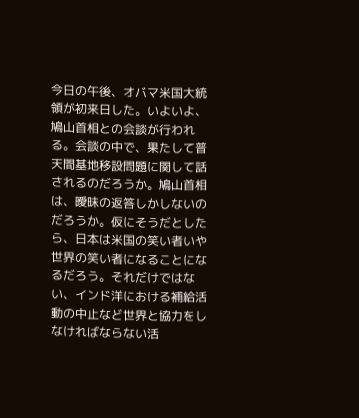今日の午後、オバマ米国大統領が初来日した。いよいよ、鳩山首相との会談が行われる。会談の中で、果たして普天間基地移設問題に関して話されるのだろうか。鳩山首相は、曖昧の返答しかしないのだろうか。仮にそうだとしたら、日本は米国の笑い者いや世界の笑い者になることになるだろう。それだけではない、インド洋における補給活動の中止など世界と協力をしなければならない活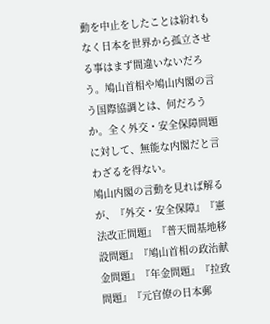動を中止をしたことは紛れもなく日本を世界から孤立させる事はまず間違いないだろう。鳩山首相や鳩山内閣の言う国際協調とは、何だろうか。全く外交・安全保障問題に対して、無能な内閣だと言わざるを得ない。
鳩山内閣の言動を見れば解るが、『外交・安全保障』『憲法改正問題』『普天間基地移設問題』『鳩山首相の政治献金問題』『年金問題』『拉致問題』『元官僚の日本郵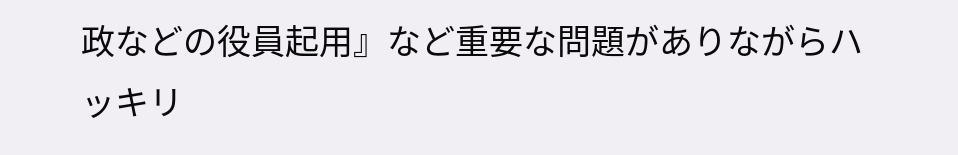政などの役員起用』など重要な問題がありながらハッキリ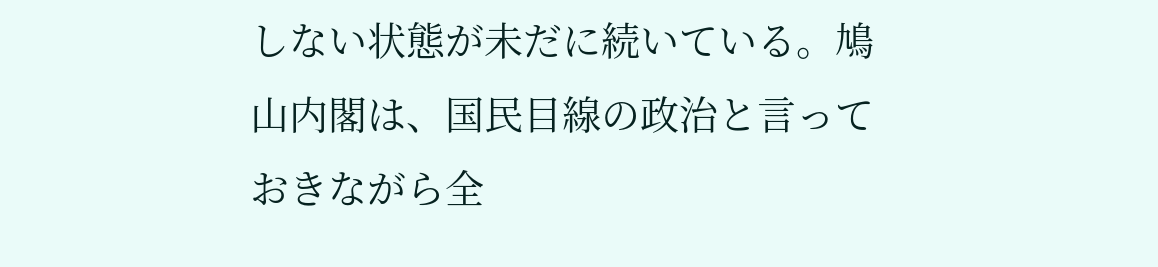しない状態が未だに続いている。鳩山内閣は、国民目線の政治と言っておきながら全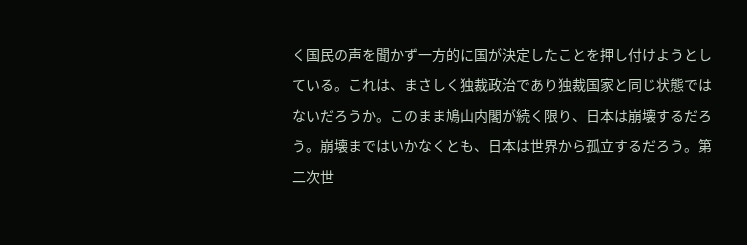く国民の声を聞かず一方的に国が決定したことを押し付けようとしている。これは、まさしく独裁政治であり独裁国家と同じ状態ではないだろうか。このまま鳩山内閣が続く限り、日本は崩壊するだろう。崩壊まではいかなくとも、日本は世界から孤立するだろう。第二次世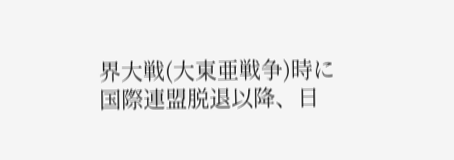界大戦(大東亜戦争)時に国際連盟脱退以降、日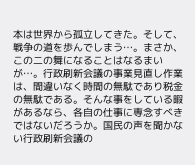本は世界から孤立してきた。そして、戦争の道を歩んでしまう…。まさか、この二の舞になることはなるまいが…。行政刷新会議の事業見直し作業は、間違いなく時間の無駄であり税金の無駄である。そんな事をしている暇があるなら、各自の仕事に専念すべきではないだろうか。国民の声を聞かない行政刷新会議の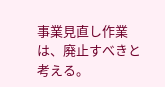事業見直し作業は、廃止すべきと考える。